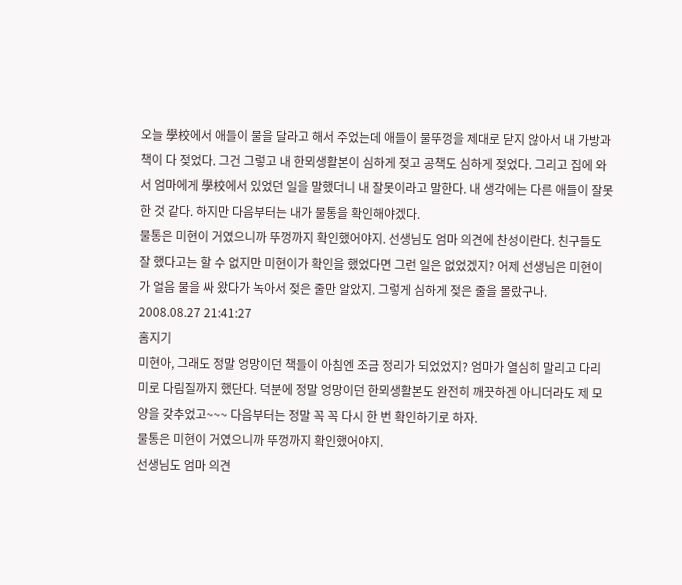오늘 學校에서 애들이 물을 달라고 해서 주었는데 애들이 물뚜껑을 제대로 닫지 않아서 내 가방과 책이 다 젖었다. 그건 그렇고 내 한뫼생활본이 심하게 젖고 공책도 심하게 젖었다. 그리고 집에 와서 엄마에게 學校에서 있었던 일을 말했더니 내 잘못이라고 말한다. 내 생각에는 다른 애들이 잘못한 것 같다. 하지만 다음부터는 내가 물통을 확인해야겠다.
물통은 미현이 거였으니까 뚜껑까지 확인했어야지. 선생님도 엄마 의견에 찬성이란다. 친구들도 잘 했다고는 할 수 없지만 미현이가 확인을 했었다면 그런 일은 없었겠지? 어제 선생님은 미현이가 얼음 물을 싸 왔다가 녹아서 젖은 줄만 알았지. 그렇게 심하게 젖은 줄을 몰랐구나.
2008.08.27 21:41:27
홈지기
미현아, 그래도 정말 엉망이던 책들이 아침엔 조금 정리가 되었었지? 엄마가 열심히 말리고 다리미로 다림질까지 했단다. 덕분에 정말 엉망이던 한뫼생활본도 완전히 깨끗하겐 아니더라도 제 모양을 갖추었고~~~ 다음부터는 정말 꼭 꼭 다시 한 번 확인하기로 하자.
물통은 미현이 거였으니까 뚜껑까지 확인했어야지.
선생님도 엄마 의견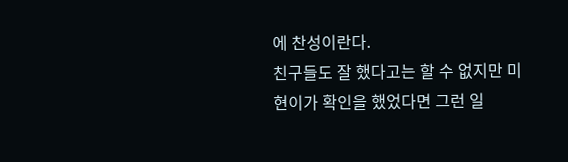에 찬성이란다.
친구들도 잘 했다고는 할 수 없지만 미현이가 확인을 했었다면 그런 일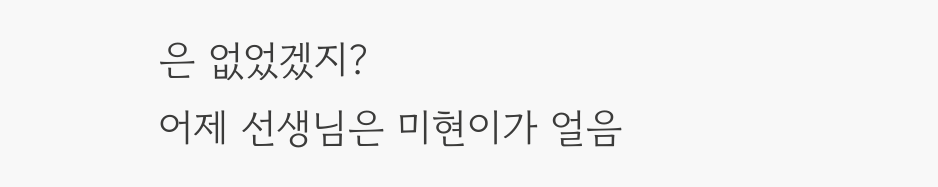은 없었겠지?
어제 선생님은 미현이가 얼음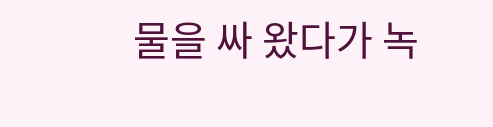물을 싸 왔다가 녹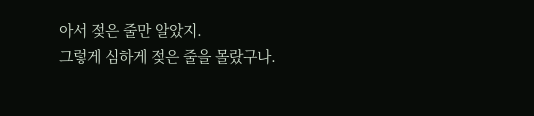아서 젖은 줄만 알았지.
그렇게 심하게 젖은 줄을 몰랐구나.